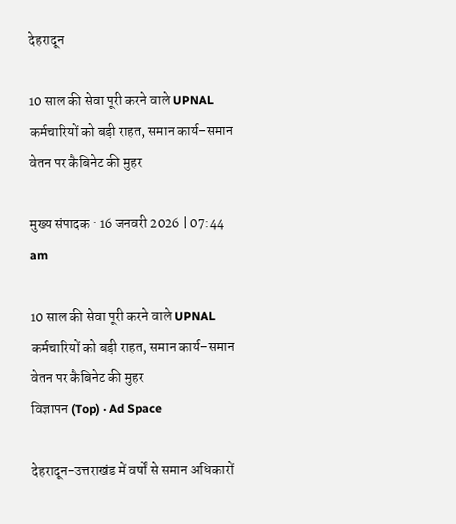देहरादून

10 साल की सेवा पूरी करने वाले UPNAL कर्मचारियों को बड़ी राहत, समान कार्य–समान वेतन पर कैबिनेट की मुहर

मुख्य संपादक · 16 जनवरी 2026 | 07:44 am

10 साल की सेवा पूरी करने वाले UPNAL कर्मचारियों को बड़ी राहत, समान कार्य–समान वेतन पर कैबिनेट की मुहर
विज्ञापन (Top) · Ad Space

देहरादून-उत्तराखंड में वर्षों से समान अधिकारों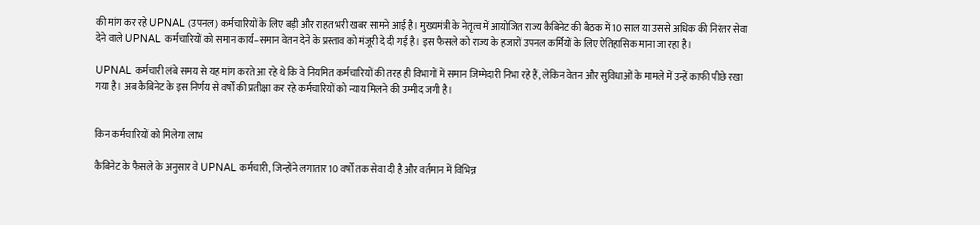की मांग कर रहे UPNAL (उपनल) कर्मचारियों के लिए बड़ी और राहत भरी खबर सामने आई है। मुख्यमंत्री के नेतृत्व में आयोजित राज्य कैबिनेट की बैठक में 10 साल या उससे अधिक की निरंतर सेवा देने वाले UPNAL कर्मचारियों को समान कार्य–समान वेतन देने के प्रस्ताव को मंजूरी दे दी गई है। इस फैसले को राज्य के हजारों उपनल कर्मियों के लिए ऐतिहासिक माना जा रहा है।

UPNAL कर्मचारी लंबे समय से यह मांग करते आ रहे थे कि वे नियमित कर्मचारियों की तरह ही विभागों में समान जिम्मेदारी निभा रहे हैं, लेकिन वेतन और सुविधाओं के मामले में उन्हें काफी पीछे रखा गया है। अब कैबिनेट के इस निर्णय से वर्षों की प्रतीक्षा कर रहे कर्मचारियों को न्याय मिलने की उम्मीद जगी है।


किन कर्मचारियों को मिलेगा लाभ

कैबिनेट के फैसले के अनुसार वे UPNAL कर्मचारी, जिन्होंने लगातार 10 वर्षों तक सेवा दी है और वर्तमान में विभिन्न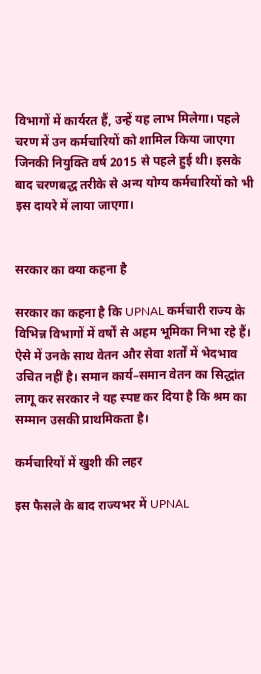विभागों में कार्यरत हैं, उन्हें यह लाभ मिलेगा। पहले चरण में उन कर्मचारियों को शामिल किया जाएगा जिनकी नियुक्ति वर्ष 2015 से पहले हुई थी। इसके बाद चरणबद्ध तरीके से अन्य योग्य कर्मचारियों को भी इस दायरे में लाया जाएगा।


सरकार का क्या कहना है

सरकार का कहना है कि UPNAL कर्मचारी राज्य के विभिन्न विभागों में वर्षों से अहम भूमिका निभा रहे हैं। ऐसे में उनके साथ वेतन और सेवा शर्तों में भेदभाव उचित नहीं है। समान कार्य–समान वेतन का सिद्धांत लागू कर सरकार ने यह स्पष्ट कर दिया है कि श्रम का सम्मान उसकी प्राथमिकता है।

कर्मचारियों में खुशी की लहर

इस फैसले के बाद राज्यभर में UPNAL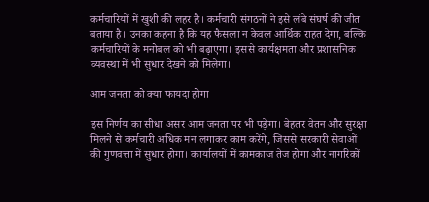कर्मचारियों में खुशी की लहर है। कर्मचारी संगठनों ने इसे लंबे संघर्ष की जीत बताया है। उनका कहना है कि यह फैसला न केवल आर्थिक राहत देगा, बल्कि कर्मचारियों के मनोबल को भी बढ़ाएगा। इससे कार्यक्षमता और प्रशासनिक व्यवस्था में भी सुधार देखने को मिलेगा।

आम जनता को क्या फायदा होगा

इस निर्णय का सीधा असर आम जनता पर भी पड़ेगा। बेहतर वेतन और सुरक्षा मिलने से कर्मचारी अधिक मन लगाकर काम करेंगे, जिससे सरकारी सेवाओं की गुणवत्ता में सुधार होगा। कार्यालयों में कामकाज तेज होगा और नागरिकों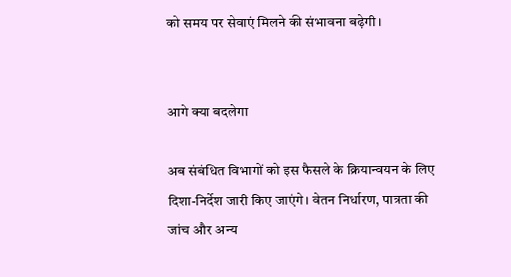को समय पर सेवाएं मिलने की संभावना बढ़ेगी।


आगे क्या बदलेगा

अब संबंधित विभागों को इस फैसले के क्रियान्वयन के लिए दिशा-निर्देश जारी किए जाएंगे। वेतन निर्धारण, पात्रता की जांच और अन्य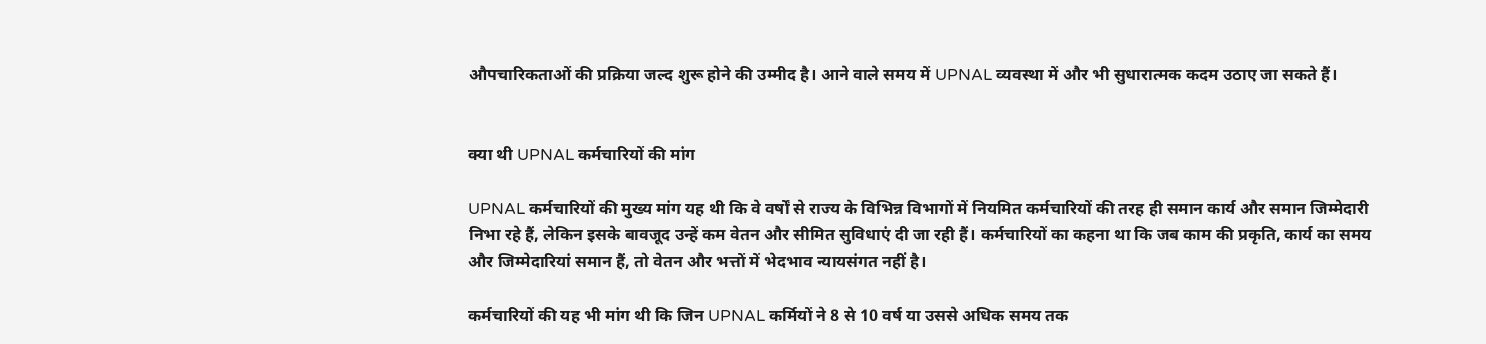औपचारिकताओं की प्रक्रिया जल्द शुरू होने की उम्मीद है। आने वाले समय में UPNAL व्यवस्था में और भी सुधारात्मक कदम उठाए जा सकते हैं।


क्या थी UPNAL कर्मचारियों की मांग

UPNAL कर्मचारियों की मुख्य मांग यह थी कि वे वर्षों से राज्य के विभिन्न विभागों में नियमित कर्मचारियों की तरह ही समान कार्य और समान जिम्मेदारी निभा रहे हैं, लेकिन इसके बावजूद उन्हें कम वेतन और सीमित सुविधाएं दी जा रही हैं। कर्मचारियों का कहना था कि जब काम की प्रकृति, कार्य का समय और जिम्मेदारियां समान हैं, तो वेतन और भत्तों में भेदभाव न्यायसंगत नहीं है।

कर्मचारियों की यह भी मांग थी कि जिन UPNAL कर्मियों ने 8 से 10 वर्ष या उससे अधिक समय तक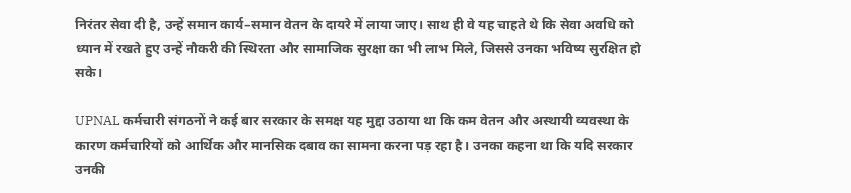निरंतर सेवा दी है, उन्हें समान कार्य–समान वेतन के दायरे में लाया जाए। साथ ही वे यह चाहते थे कि सेवा अवधि को ध्यान में रखते हुए उन्हें नौकरी की स्थिरता और सामाजिक सुरक्षा का भी लाभ मिले, जिससे उनका भविष्य सुरक्षित हो सके।

UPNAL कर्मचारी संगठनों ने कई बार सरकार के समक्ष यह मुद्दा उठाया था कि कम वेतन और अस्थायी व्यवस्था के कारण कर्मचारियों को आर्थिक और मानसिक दबाव का सामना करना पड़ रहा है। उनका कहना था कि यदि सरकार उनकी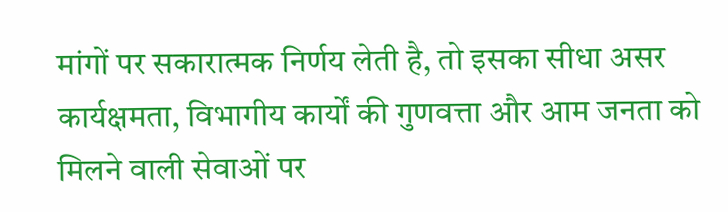मांगों पर सकारात्मक निर्णय लेती है, तो इसका सीधा असर कार्यक्षमता, विभागीय कार्यों की गुणवत्ता और आम जनता को मिलने वाली सेवाओं पर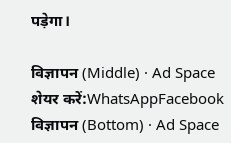पड़ेगा।

विज्ञापन (Middle) · Ad Space
शेयर करें:WhatsAppFacebook
विज्ञापन (Bottom) · Ad Space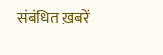संबंधित ख़बरें